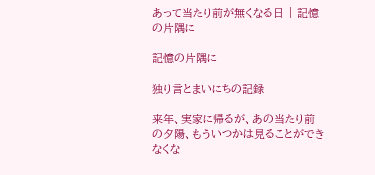あって当たり前が無くなる日 | 記憶の片隅に

記憶の片隅に

独り言とまいにちの記録

来年、実家に帰るが、あの当たり前の夕陽、もういつかは見ることができなくな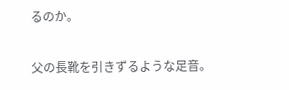るのか。

父の長靴を引きずるような足音。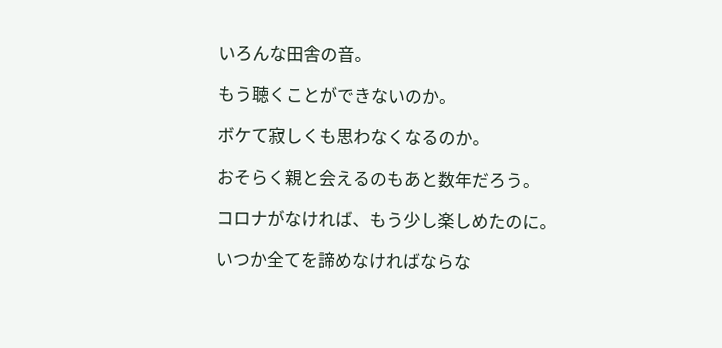いろんな田舎の音。

もう聴くことができないのか。

ボケて寂しくも思わなくなるのか。

おそらく親と会えるのもあと数年だろう。

コロナがなければ、もう少し楽しめたのに。

いつか全てを諦めなければならな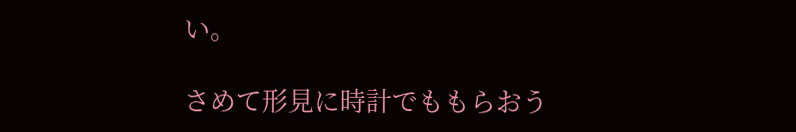い。

さめて形見に時計でももらおう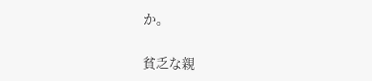か。

貧乏な親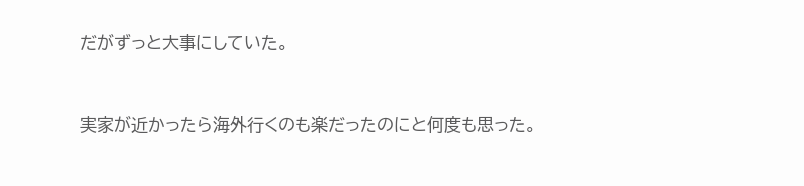だがずっと大事にしていた。



実家が近かったら海外行くのも楽だったのにと何度も思った。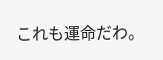これも運命だわ。